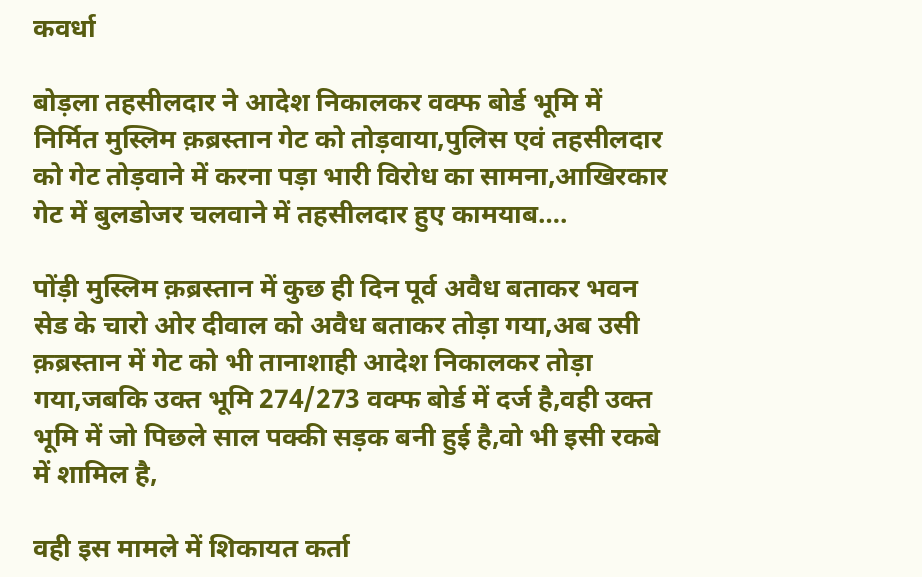कवर्धा

बोड़ला तहसीलदार ने आदेश निकालकर वक्फ बोर्ड भूमि में निर्मित मुस्लिम क़ब्रस्तान गेट को तोड़वाया,पुलिस एवं तहसीलदार को गेट तोड़वाने में करना पड़ा भारी विरोध का सामना,आखिरकार गेट में बुलडोजर चलवाने में तहसीलदार हुए कामयाब….

पोंड़ी मुस्लिम क़ब्रस्तान में कुछ ही दिन पूर्व अवैध बताकर भवन सेड के चारो ओर दीवाल को अवैध बताकर तोड़ा गया,अब उसी क़ब्रस्तान में गेट को भी तानाशाही आदेश निकालकर तोड़ा गया,जबकि उक्त भूमि 274/273 वक्फ बोर्ड में दर्ज है,वही उक्त भूमि में जो पिछले साल पक्की सड़क बनी हुई है,वो भी इसी रकबे में शामिल है,

वही इस मामले में शिकायत कर्ता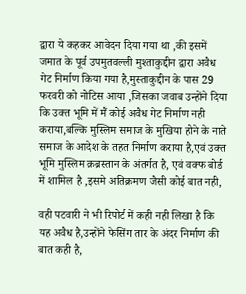द्वारा ये कहकर आवेदन दिया गया था ,की इसमें जमात के पूर्व उपमुतवल्ली मुश्ताकुद्दीन द्वारा अवैध गेट निर्माण किया गया है,मुस्ताकुद्दीन के पास 29 फरवरी को नोटिस आया ,जिसका जवाब उन्होंने दिया कि उक्त भूमि में मैं कोई अवैध गेट निर्माण नही कराया,बल्कि मुस्लिम समाज के मुखिया होने के नाते समाज के आदेश के तहत निर्माण कराया है,एवं उक्त भूमि मुस्लिम क़ब्रस्तान के अंतर्गत है, एवं वक्फ बोर्ड में शामिल है ,इसमे अतिक्रमण जैसी कोई बात नही,

वही पटवारी ने भी रिपोर्ट में कही नही लिखा है कि यह अवैध है,उन्होंने फेसिंग तार के अंदर निर्माण की बात कही है,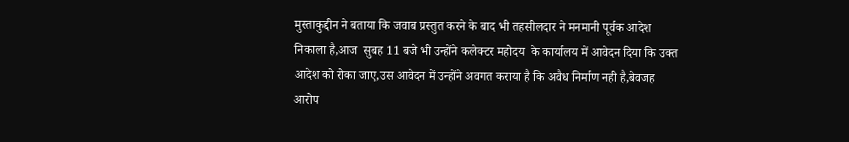मुस्ताकुद्दीन ने बताया कि जवाब प्रस्तुत करने के बाद भी तहसीलदार ने मनमानी पूर्वक आदेश निकाला है,आज  सुबह 11 बजे भी उन्होंने कलेक्टर महोदय  के कार्यालय में आवेदन दिया कि उक्त आदेश को रोका जाए,उस आवेदन में उन्होंने अवगत कराया है कि अवैध निर्माण नही है,बेवजह आरोप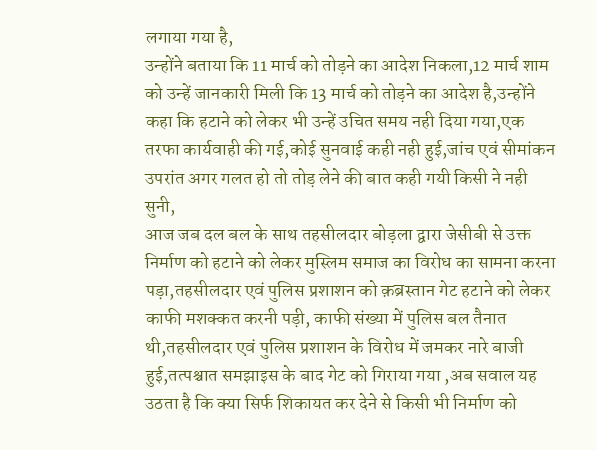लगाया गया है,
उन्होंने बताया कि 11 मार्च को तोड़ने का आदेश निकला,12 मार्च शाम को उन्हें जानकारी मिली कि 13 मार्च को तोड़ने का आदेश है,उन्होंने कहा कि हटाने को लेकर भी उन्हें उचित समय नही दिया गया,एक तरफा कार्यवाही की गई,कोई सुनवाई कही नही हुई,जांच एवं सीमांकन उपरांत अगर गलत हो तो तोड़ लेने की बात कही गयी किसी ने नही सुनी,
आज जब दल बल के साथ तहसीलदार बोड़ला द्वारा जेसीबी से उक्त निर्माण को हटाने को लेकर मुस्लिम समाज का विरोध का सामना करना पड़ा,तहसीलदार एवं पुलिस प्रशाशन को क़ब्रस्तान गेट हटाने को लेकर काफी मशक्कत करनी पड़ी, काफी संख्या में पुलिस बल तैनात थी,तहसीलदार एवं पुलिस प्रशाशन के विरोध में जमकर नारे बाजी हुई,तत्पश्चात समझाइस के बाद गेट को गिराया गया ,अब सवाल यह उठता है कि क्या सिर्फ शिकायत कर देने से किसी भी निर्माण को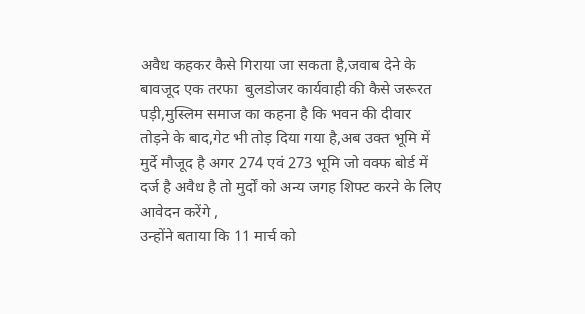अवैध कहकर कैसे गिराया जा सकता है,जवाब देने के बावजूद एक तरफा  बुलडोजर कार्यवाही की कैसे जरूरत पड़ी,मुस्लिम समाज का कहना है कि भवन की दीवार तोड़ने के बाद,गेट भी तोड़ दिया गया है,अब उक्त भूमि में मुर्दे मौजूद है अगर 274 एवं 273 भूमि जो वक्फ बोर्ड में दर्ज है अवैध है तो मुर्दों को अन्य जगह शिफ्ट करने के लिए आवेदन करेंगे ,
उन्होंने बताया कि 11 मार्च को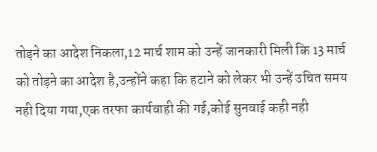तोड़ने का आदेश निकला,12 मार्च शाम को उन्हें जानकारी मिली कि 13 मार्च को तोड़ने का आदेश है,उन्होंने कहा कि हटाने को लेकर भी उन्हें उचित समय नही दिया गया,एक तरफा कार्यवाही की गई,कोई सुनवाई कही नही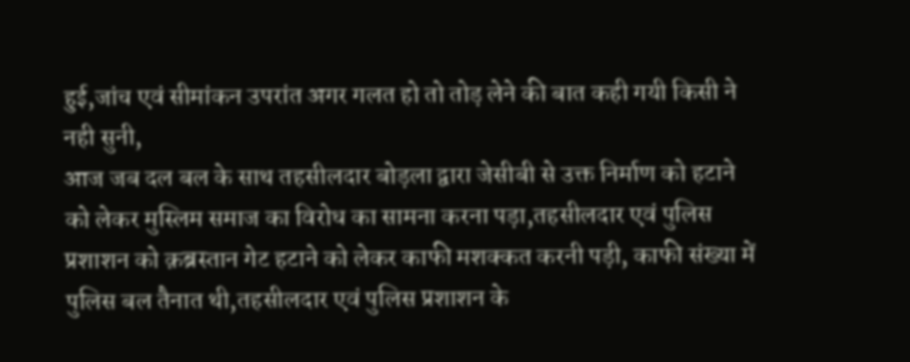हुई,जांच एवं सीमांकन उपरांत अगर गलत हो तो तोड़ लेने की बात कही गयी किसी ने नही सुनी,
आज जब दल बल के साथ तहसीलदार बोड़ला द्वारा जेसीबी से उक्त निर्माण को हटाने को लेकर मुस्लिम समाज का विरोध का सामना करना पड़ा,तहसीलदार एवं पुलिस प्रशाशन को क़ब्रस्तान गेट हटाने को लेकर काफी मशक्कत करनी पड़ी, काफी संख्या में पुलिस बल तैनात थी,तहसीलदार एवं पुलिस प्रशाशन के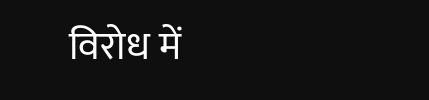विरोध में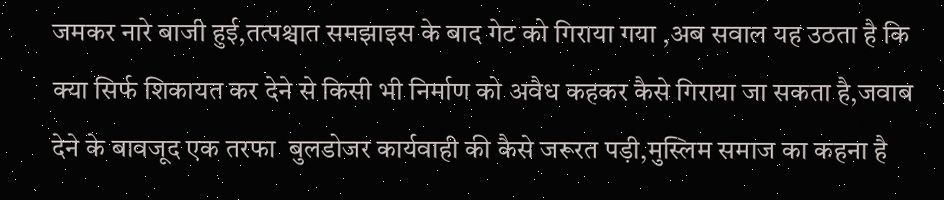जमकर नारे बाजी हुई,तत्पश्चात समझाइस के बाद गेट को गिराया गया ,अब सवाल यह उठता है कि क्या सिर्फ शिकायत कर देने से किसी भी निर्माण को अवैध कहकर कैसे गिराया जा सकता है,जवाब देने के बावजूद एक तरफा  बुलडोजर कार्यवाही की कैसे जरूरत पड़ी,मुस्लिम समाज का कहना है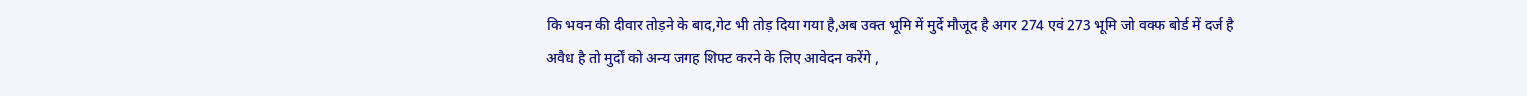कि भवन की दीवार तोड़ने के बाद,गेट भी तोड़ दिया गया है,अब उक्त भूमि में मुर्दे मौजूद है अगर 274 एवं 273 भूमि जो वक्फ बोर्ड में दर्ज है अवैध है तो मुर्दों को अन्य जगह शिफ्ट करने के लिए आवेदन करेंगे ,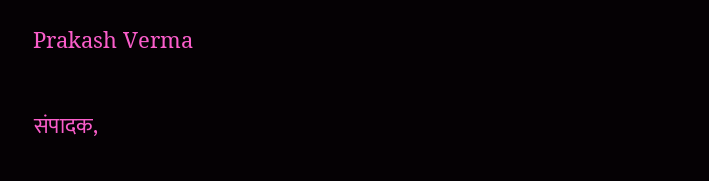Prakash Verma

संपादक,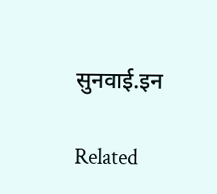सुनवाई.इन

Related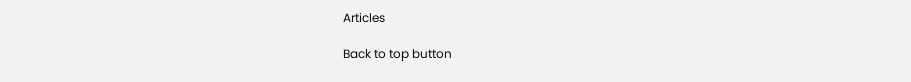Articles

Back to top button